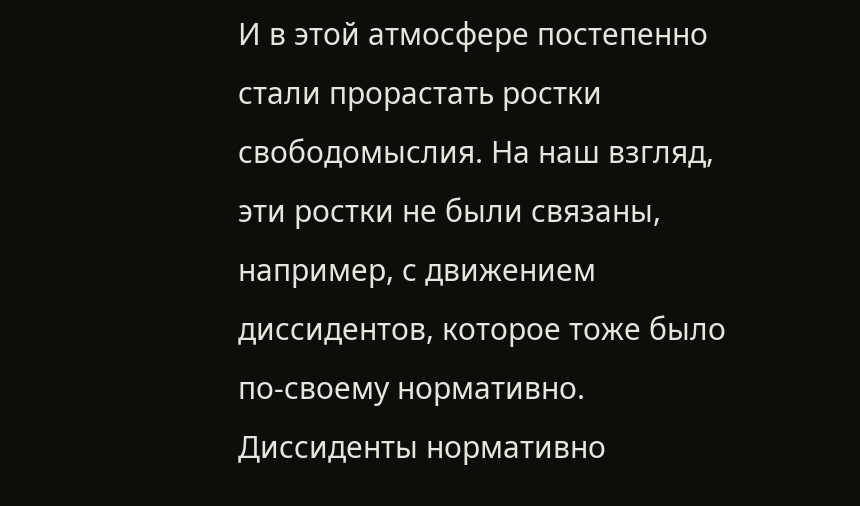И в этой атмосфере постепенно стали прорастать ростки свободомыслия. На наш взгляд, эти ростки не были связаны, например, с движением диссидентов, которое тоже было по-своему нормативно. Диссиденты нормативно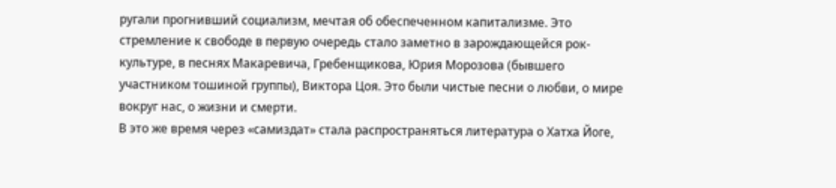ругали прогнивший социализм, мечтая об обеспеченном капитализме. Это стремление к свободе в первую очередь стало заметно в зарождающейся рок-культуре, в песнях Макаревича, Гребенщикова, Юрия Морозова (бывшего участником тошиной группы), Виктора Цоя. Это были чистые песни о любви, о мире вокруг нас, о жизни и смерти.
В это же время через «самиздат» стала распространяться литература о Хатха Йоге,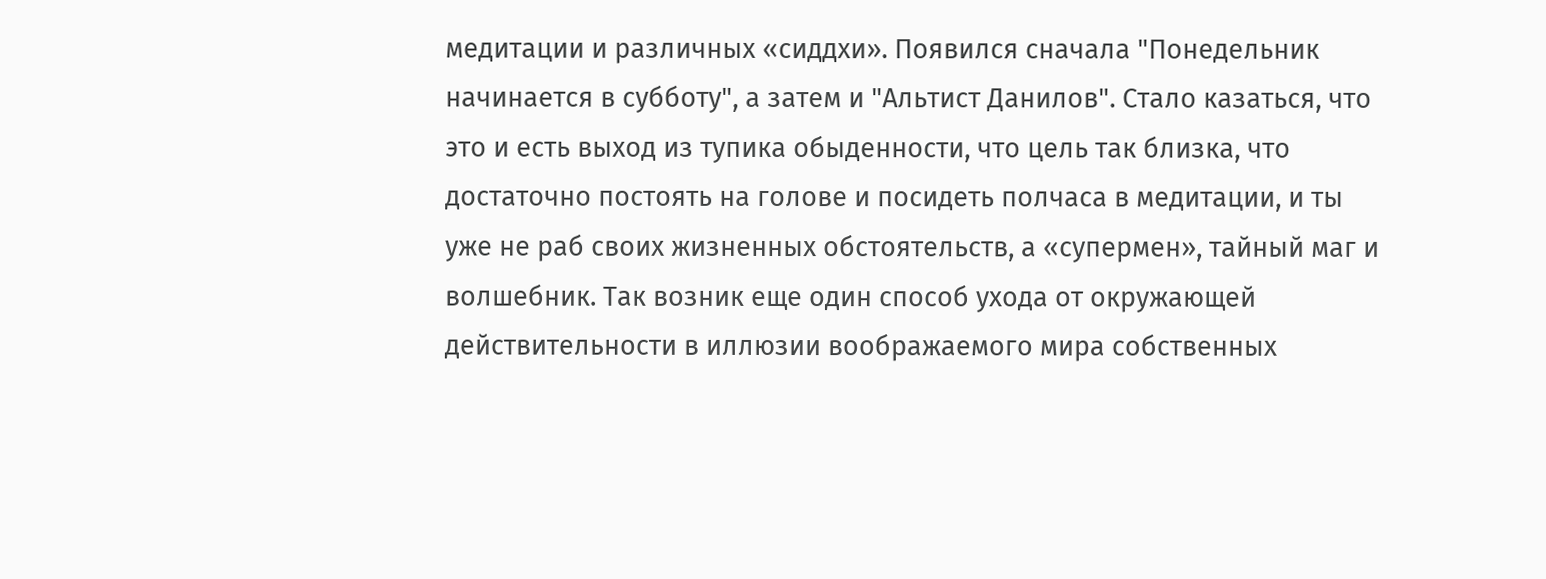медитации и различных «сиддхи». Появился сначала "Понедельник начинается в субботу", а затем и "Альтист Данилов". Стало казаться, что это и есть выход из тупика обыденности, что цель так близка, что достаточно постоять на голове и посидеть полчаса в медитации, и ты уже не раб своих жизненных обстоятельств, а «супермен», тайный маг и волшебник. Так возник еще один способ ухода от окружающей действительности в иллюзии воображаемого мира собственных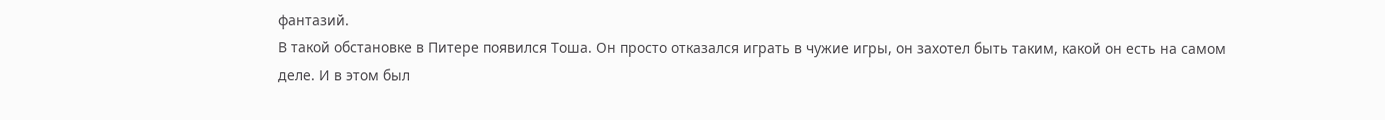фантазий.
В такой обстановке в Питере появился Тоша. Он просто отказался играть в чужие игры, он захотел быть таким, какой он есть на самом деле. И в этом был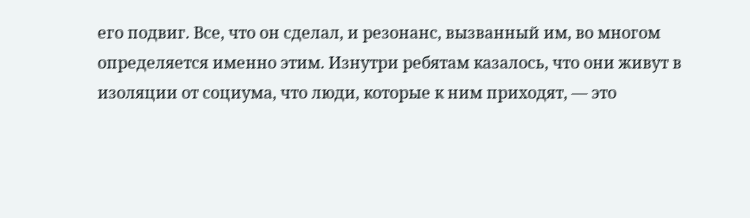его подвиг. Все, что он сделал, и резонанс, вызванный им, во многом определяется именно этим. Изнутри ребятам казалось, что они живут в изоляции от социума, что люди, которые к ним приходят, — это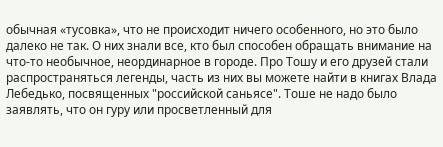обычная «тусовка», что не происходит ничего особенного, но это было далеко не так. О них знали все, кто был способен обращать внимание на что-то необычное, неординарное в городе. Про Тошу и его друзей стали распространяться легенды, часть из них вы можете найти в книгах Влада Лебедько, посвященных "российской саньясе". Тоше не надо было заявлять, что он гуру или просветленный для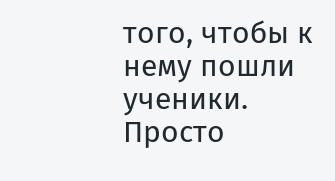того, чтобы к нему пошли ученики. Просто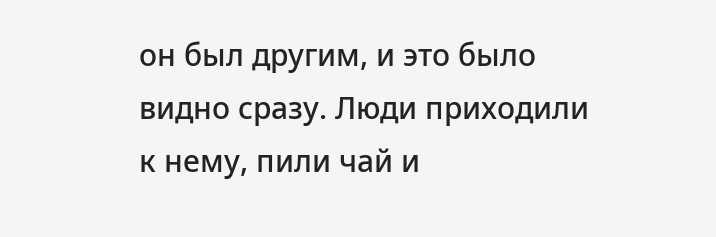он был другим, и это было видно сразу. Люди приходили к нему, пили чай и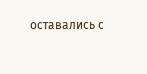оставались с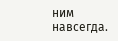ним навсегда.